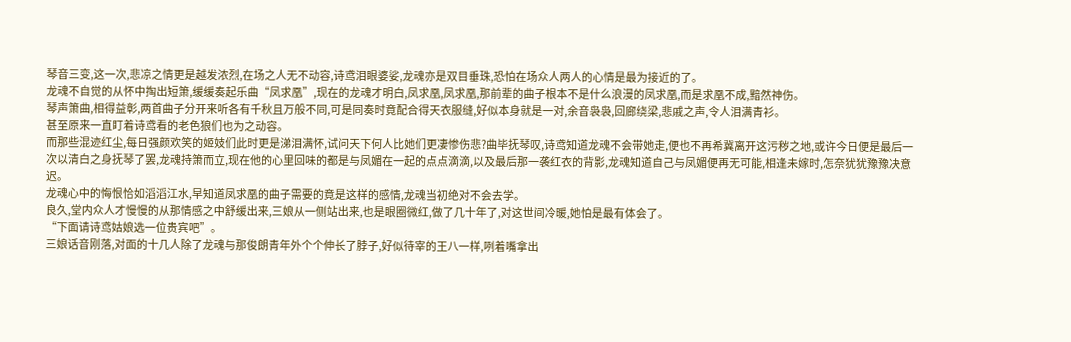琴音三变,这一次,悲凉之情更是越发浓烈,在场之人无不动容,诗鸢泪眼婆娑,龙魂亦是双目垂珠,恐怕在场众人两人的心情是最为接近的了。
龙魂不自觉的从怀中掏出短箫,缓缓奏起乐曲“凤求凰”,现在的龙魂才明白,凤求凰,凤求凰,那前辈的曲子根本不是什么浪漫的凤求凰,而是求凰不成,黯然神伤。
琴声箫曲,相得益彰,两首曲子分开来听各有千秋且万般不同,可是同奏时竟配合得天衣服缝,好似本身就是一对,余音袅袅,回廊绕梁,悲戚之声,令人泪满青衫。
甚至原来一直盯着诗鸢看的老色狼们也为之动容。
而那些混迹红尘,每日强颜欢笑的姬妓们此时更是涕泪满怀,试问天下何人比她们更凄惨伤悲?曲毕抚琴叹,诗鸢知道龙魂不会带她走,便也不再希冀离开这污秽之地,或许今日便是最后一次以清白之身抚琴了罢,龙魂持箫而立,现在他的心里回味的都是与凤媚在一起的点点滴滴,以及最后那一袭红衣的背影,龙魂知道自己与凤媚便再无可能,相逢未嫁时,怎奈犹犹豫豫决意迟。
龙魂心中的悔恨恰如滔滔江水,早知道凤求凰的曲子需要的竟是这样的感情,龙魂当初绝对不会去学。
良久,堂内众人才慢慢的从那情感之中舒缓出来,三娘从一侧站出来,也是眼圈微红,做了几十年了,对这世间冷暖,她怕是最有体会了。
“下面请诗鸢姑娘选一位贵宾吧”。
三娘话音刚落,对面的十几人除了龙魂与那俊朗青年外个个伸长了脖子,好似待宰的王八一样,咧着嘴拿出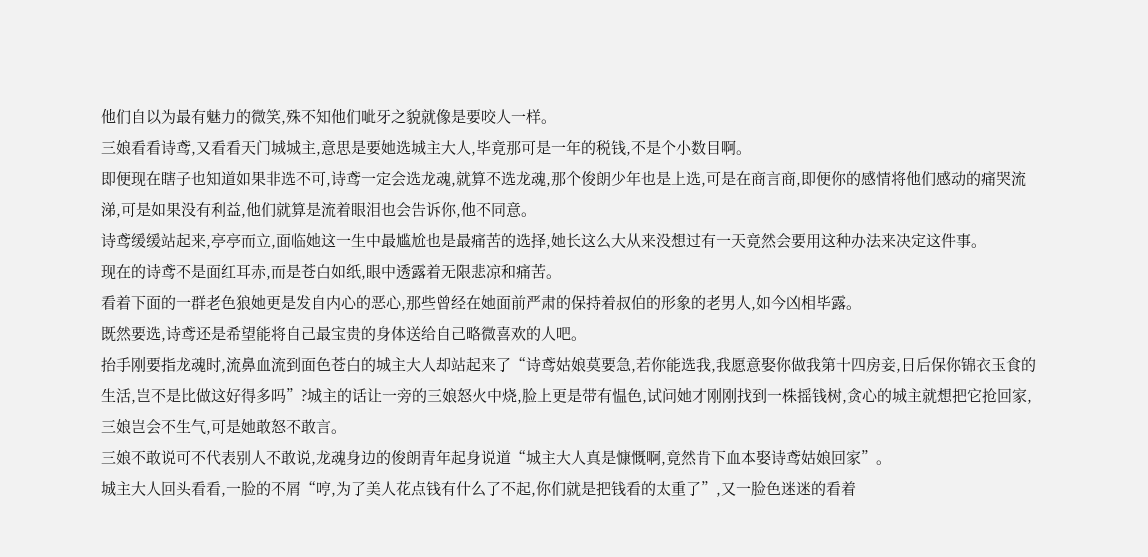他们自以为最有魅力的微笑,殊不知他们呲牙之貌就像是要咬人一样。
三娘看看诗鸢,又看看天门城城主,意思是要她选城主大人,毕竟那可是一年的税钱,不是个小数目啊。
即便现在瞎子也知道如果非选不可,诗鸢一定会选龙魂,就算不选龙魂,那个俊朗少年也是上选,可是在商言商,即便你的感情将他们感动的痛哭流涕,可是如果没有利益,他们就算是流着眼泪也会告诉你,他不同意。
诗鸢缓缓站起来,亭亭而立,面临她这一生中最尴尬也是最痛苦的选择,她长这么大从来没想过有一天竟然会要用这种办法来决定这件事。
现在的诗鸢不是面红耳赤,而是苍白如纸,眼中透露着无限悲凉和痛苦。
看着下面的一群老色狼她更是发自内心的恶心,那些曾经在她面前严肃的保持着叔伯的形象的老男人,如今凶相毕露。
既然要选,诗鸢还是希望能将自己最宝贵的身体送给自己略微喜欢的人吧。
抬手刚要指龙魂时,流鼻血流到面色苍白的城主大人却站起来了“诗鸢姑娘莫要急,若你能选我,我愿意娶你做我第十四房妾,日后保你锦衣玉食的生活,岂不是比做这好得多吗”?城主的话让一旁的三娘怒火中烧,脸上更是带有愠色,试问她才刚刚找到一株摇钱树,贪心的城主就想把它抢回家,三娘岂会不生气,可是她敢怒不敢言。
三娘不敢说可不代表别人不敢说,龙魂身边的俊朗青年起身说道“城主大人真是慷慨啊,竟然肯下血本娶诗鸢姑娘回家”。
城主大人回头看看,一脸的不屑“哼,为了美人花点钱有什么了不起,你们就是把钱看的太重了”,又一脸色迷迷的看着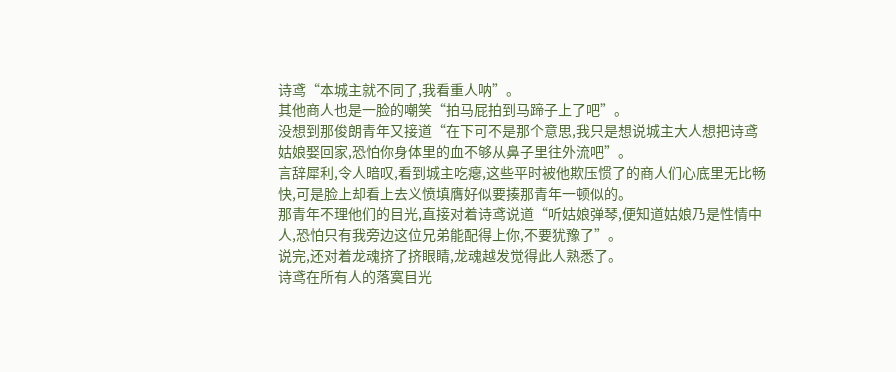诗鸢“本城主就不同了,我看重人呐”。
其他商人也是一脸的嘲笑“拍马屁拍到马蹄子上了吧”。
没想到那俊朗青年又接道“在下可不是那个意思,我只是想说城主大人想把诗鸢姑娘娶回家,恐怕你身体里的血不够从鼻子里往外流吧”。
言辞犀利,令人暗叹,看到城主吃瘪,这些平时被他欺压惯了的商人们心底里无比畅快,可是脸上却看上去义愤填膺好似要揍那青年一顿似的。
那青年不理他们的目光,直接对着诗鸢说道“听姑娘弹琴,便知道姑娘乃是性情中人,恐怕只有我旁边这位兄弟能配得上你,不要犹豫了”。
说完,还对着龙魂挤了挤眼睛,龙魂越发觉得此人熟悉了。
诗鸢在所有人的落寞目光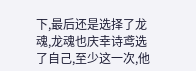下,最后还是选择了龙魂,龙魂也庆幸诗鸢选了自己,至少这一次,他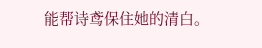能帮诗鸢保住她的清白。